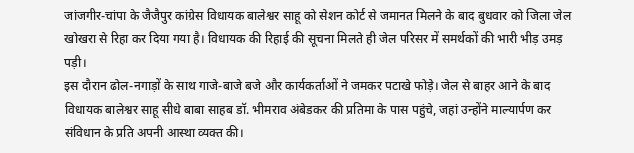जांजगीर-चांपा के जैजैपुर कांग्रेस विधायक बालेश्वर साहू को सेशन कोर्ट से जमानत मिलने के बाद बुधवार को जिला जेल खोखरा से रिहा कर दिया गया है। विधायक की रिहाई की सूचना मिलते ही जेल परिसर में समर्थकों की भारी भीड़ उमड़ पड़ी।
इस दौरान ढोल-नगाड़ों के साथ गाजे-बाजे बजे और कार्यकर्ताओं ने जमकर पटाखे फोड़े। जेल से बाहर आने के बाद विधायक बालेश्वर साहू सीधे बाबा साहब डॉ. भीमराव अंबेडकर की प्रतिमा के पास पहुंचे, जहां उन्होंने माल्यार्पण कर संविधान के प्रति अपनी आस्था व्यक्त की।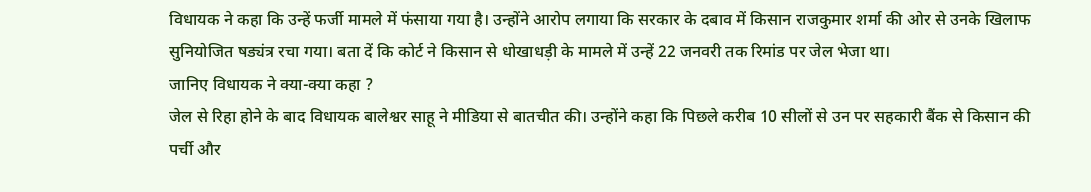विधायक ने कहा कि उन्हें फर्जी मामले में फंसाया गया है। उन्होंने आरोप लगाया कि सरकार के दबाव में किसान राजकुमार शर्मा की ओर से उनके खिलाफ सुनियोजित षड्यंत्र रचा गया। बता दें कि कोर्ट ने किसान से धोखाधड़ी के मामले में उन्हें 22 जनवरी तक रिमांड पर जेल भेजा था।
जानिए विधायक ने क्या-क्या कहा ?
जेल से रिहा होने के बाद विधायक बालेश्वर साहू ने मीडिया से बातचीत की। उन्होंने कहा कि पिछले करीब 10 सीलों से उन पर सहकारी बैंक से किसान की पर्ची और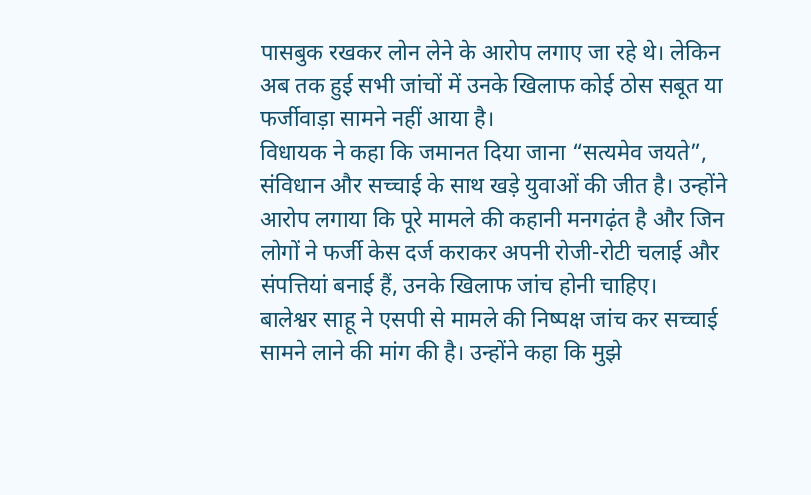पासबुक रखकर लोन लेने के आरोप लगाए जा रहे थे। लेकिन अब तक हुई सभी जांचों में उनके खिलाफ कोई ठोस सबूत या फर्जीवाड़ा सामने नहीं आया है।
विधायक ने कहा कि जमानत दिया जाना “सत्यमेव जयते”, संविधान और सच्चाई के साथ खड़े युवाओं की जीत है। उन्होंने आरोप लगाया कि पूरे मामले की कहानी मनगढ़ंत है और जिन लोगों ने फर्जी केस दर्ज कराकर अपनी रोजी-रोटी चलाई और संपत्तियां बनाई हैं, उनके खिलाफ जांच होनी चाहिए।
बालेश्वर साहू ने एसपी से मामले की निष्पक्ष जांच कर सच्चाई सामने लाने की मांग की है। उन्होंने कहा कि मुझे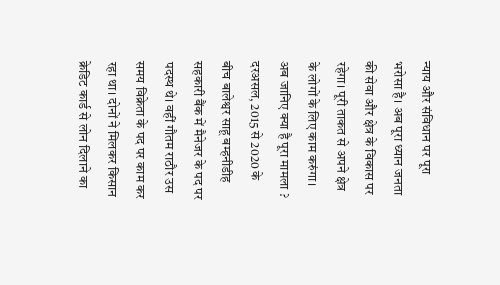न्याय और संविधान पर पूरा भरोसा है। अब पूरा ध्यान जनता की सेवा और क्षेत्र के विकास पर रहेगा। पूरी ताकत से अपने क्षेत्र के लोगों के लिए काम करुंगा।
अब जानिए क्या है पूरा मामला ?
दरअसल, 2015 से 2020 के बीच बालेश्वर साहू बम्हनीडीह सहकारी बैंक में मैनेजर के पद पर पदस्थ थे। वहीं गौतम राठौर उस समय विक्रेता के पद पर काम कर रहा था। दोनों ने मिलकर किसान क्रेडिट कार्ड से लोन दिलाने का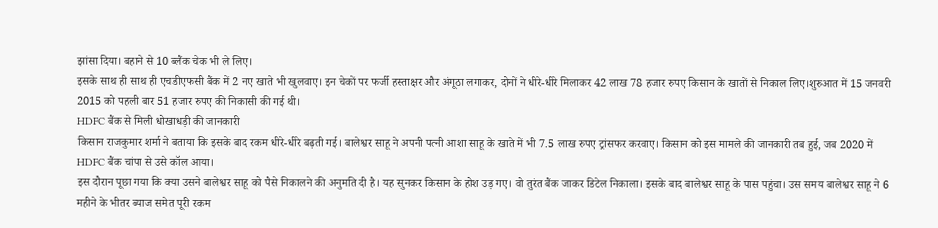झांसा दिया। बहाने से 10 ब्लैंक चेक भी ले लिए।
इसके साथ ही साथ ही एचडीएफसी बैंक में 2 नए खाते भी खुलवाए। इन चेकों पर फर्जी हस्ताक्षर और अंगूठा लगाकर, दोनों ने धीरे-धीरे मिलाकर 42 लाख 78 हजार रुपए किसान के खातों से निकाल लिए।शुरुआत में 15 जनवरी 2015 को पहली बार 51 हजार रुपए की निकासी की गई थी।
HDFC बैंक से मिली धोखाधड़ी की जानकारी
किसान राजकुमार शर्मा ने बताया कि इसके बाद रकम धीरे-धीरे बढ़ती गई। बालेश्वर साहू ने अपनी पत्नी आशा साहू के खाते में भी 7.5 लाख रुपए ट्रांसफर करवाए। किसान को इस मामले की जानकारी तब हुई, जब 2020 में HDFC बैंक चांपा से उसे कॉल आया।
इस दौरान पूछा गया कि क्या उसने बालेश्वर साहू को पैसे निकालने की अनुमति दी है। यह सुनकर किसान के होश उड़ गए। वो तुरंत बैंक जाकर डिटेल निकाला। इसके बाद बालेश्वर साहू के पास पहुंचा। उस समय बालेश्वर साहू ने 6 महीने के भीतर ब्याज समेत पूरी रकम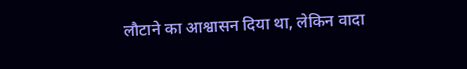लौटाने का आश्वासन दिया था, लेकिन वादा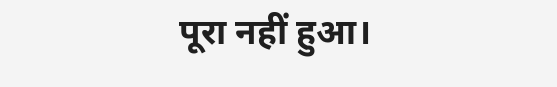पूरा नहीं हुआ।